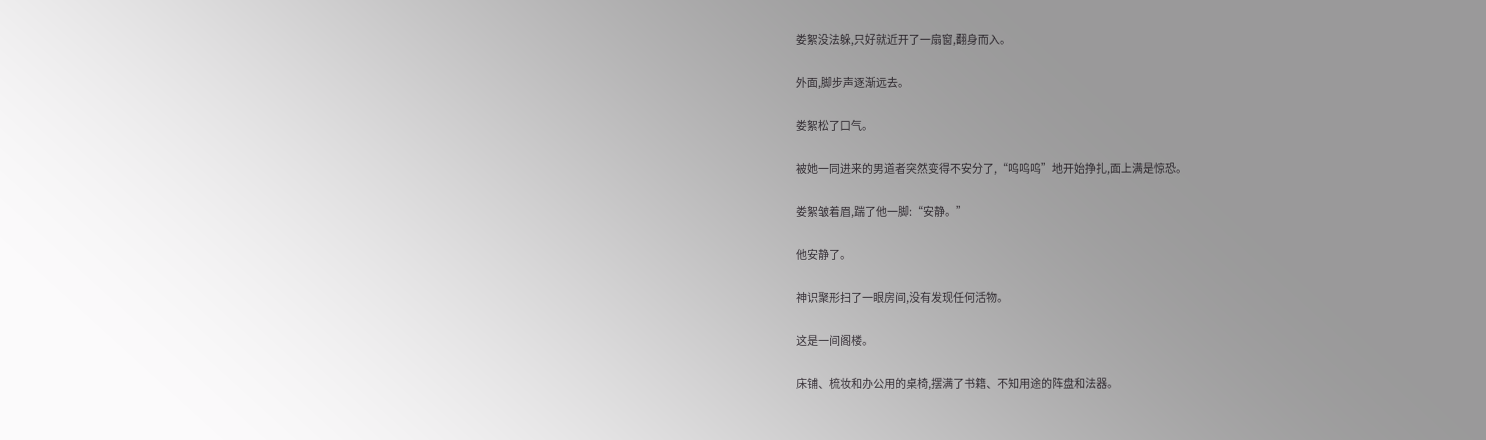娄絮没法躲,只好就近开了一扇窗,翻身而入。

外面,脚步声逐渐远去。

娄絮松了口气。

被她一同进来的男道者突然变得不安分了,“呜呜呜”地开始挣扎,面上满是惊恐。

娄絮皱着眉,踹了他一脚:“安静。”

他安静了。

神识聚形扫了一眼房间,没有发现任何活物。

这是一间阁楼。

床铺、梳妆和办公用的桌椅,摆满了书籍、不知用途的阵盘和法器。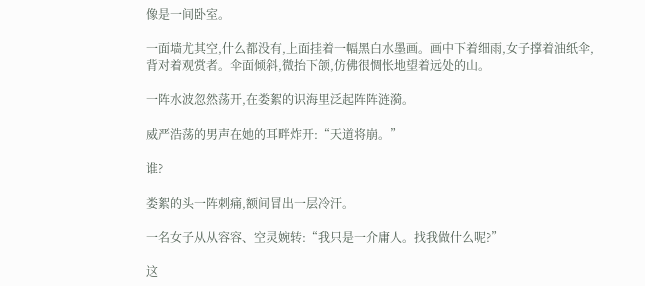像是一间卧室。

一面墙尤其空,什么都没有,上面挂着一幅黑白水墨画。画中下着细雨,女子撑着油纸伞,背对着观赏者。伞面倾斜,微抬下颌,仿佛很惆怅地望着远处的山。

一阵水波忽然荡开,在娄絮的识海里泛起阵阵涟漪。

威严浩荡的男声在她的耳畔炸开:“天道将崩。”

谁?

娄絮的头一阵刺痛,额间冒出一层冷汗。

一名女子从从容容、空灵婉转:“我只是一介庸人。找我做什么呢?”

这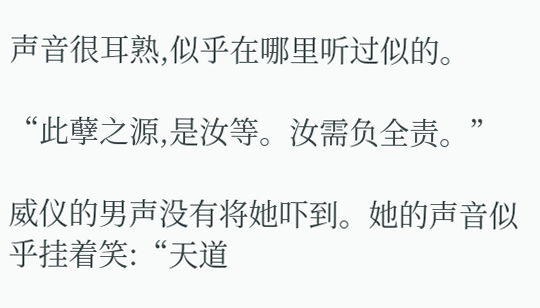声音很耳熟,似乎在哪里听过似的。

“此孽之源,是汝等。汝需负全责。”

威仪的男声没有将她吓到。她的声音似乎挂着笑:“天道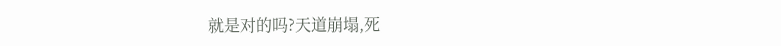就是对的吗?天道崩塌,死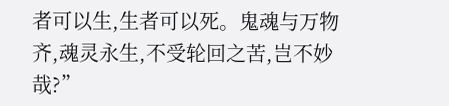者可以生,生者可以死。鬼魂与万物齐,魂灵永生,不受轮回之苦,岂不妙哉?”